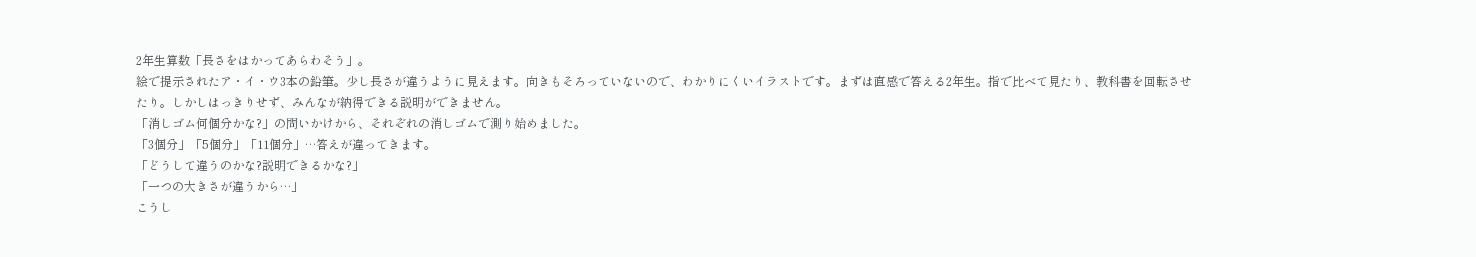2年生算数「長さをはかってあらわそう」。
絵で提示されたア・イ・ウ3本の鉛筆。少し長さが違うように見えます。向きもそろっていないので、わかりにくいイラストです。まずは直感で答える2年生。指で比べて見たり、教科書を回転させたり。しかしはっきりせず、みんなが納得できる説明ができません。
「消しゴム何個分かな?」の問いかけから、それぞれの消しゴムで測り始めました。
「3個分」「5個分」「11個分」…答えが違ってきます。
「どうして違うのかな?説明できるかな?」
「一つの大きさが違うから…」
こうし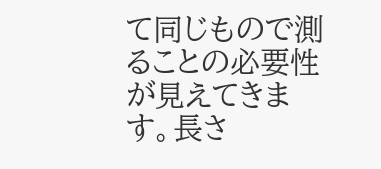て同じもので測ることの必要性が見えてきます。長さ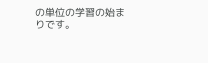の単位の学習の始まりです。